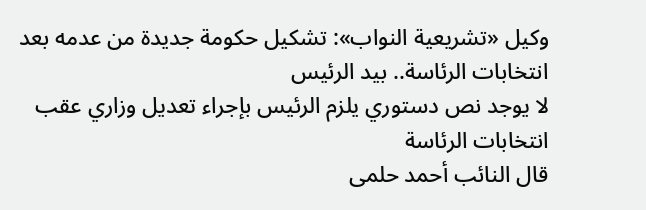وكيل «تشريعية النواب»: تشكيل حكومة جديدة من عدمه بعد انتخابات الرئاسة.. بيد الرئيس
لا يوجد نص دستوري يلزم الرئيس بإجراء تعديل وزاري عقب انتخابات الرئاسة
قال النائب أحمد حلمى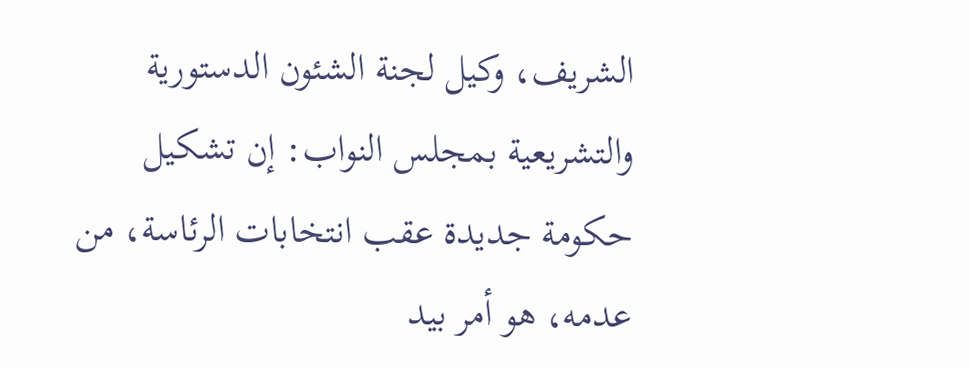الشريف، وكيل لجنة الشئون الدستورية والتشريعية بمجلس النواب: إن تشكيل حكومة جديدة عقب انتخابات الرئاسة، من عدمه، هو أمر بيد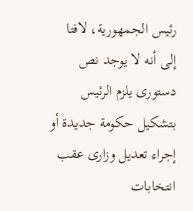رئيس الجمهورية، لافتا إلى أنه لا يوجد نص دستورى يلزم الرئيس بتشكيل حكومة جديدة أو إجراء تعديل وزارى عقب انتخابات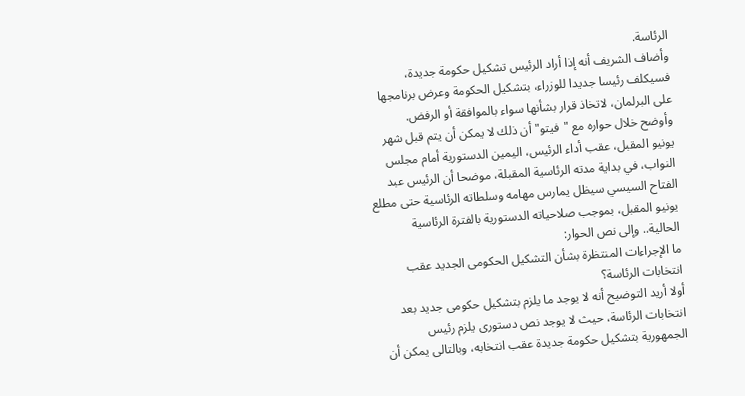الرئاسة.
وأضاف الشريف أنه إذا أراد الرئيس تشكيل حكومة جديدة، فسيكلف رئيسا جديدا للوزراء، بتشكيل الحكومة وعرض برنامجها على البرلمان، لاتخاذ قرار بشأنها سواء بالموافقة أو الرفض.
وأوضح خلال حواره مع "فيتو" أن ذلك لا يمكن أن يتم قبل شهر يونيو المقبل، عقب أداء الرئيس، اليمين الدستورية أمام مجلس النواب، في بداية مدته الرئاسية المقبلة، موضحا أن الرئيس عبد الفتاح السيسي سيظل يمارس مهامه وسلطاته الرئاسية حتى مطلع يونيو المقبل، بموجب صلاحياته الدستورية بالفترة الرئاسية الحالية.. وإلى نص الحوار:
ما الإجراءات المنتظرة بشأن التشكيل الحكومى الجديد عقب انتخابات الرئاسة؟
أولا أريد التوضيح أنه لا يوجد ما يلزم بتشكيل حكومى جديد بعد انتخابات الرئاسة، حيث لا يوجد نص دستورى يلزم رئيس الجمهورية بتشكيل حكومة جديدة عقب انتخابه، وبالتالى يمكن أن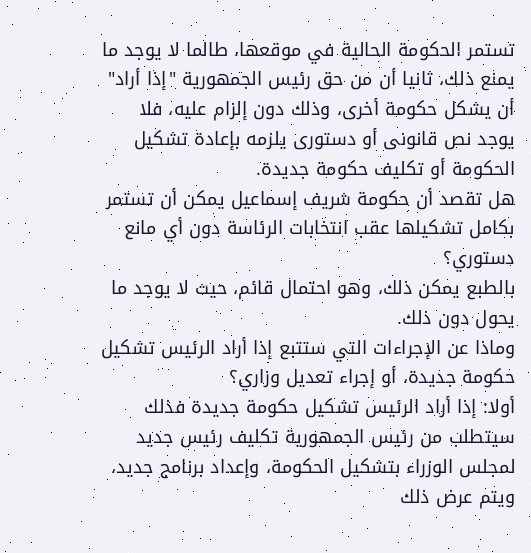تستمر الحكومة الحالية في موقعها، طالما لا يوجد ما يمنع ذلك، ثانيا أن من حق رئيس الجمهورية "إذا أراد" أن يشكل حكومة أخرى، وذلك دون إلزام عليه، فلا يوجد نص قانونى أو دستورى يلزمه بإعادة تشكيل الحكومة أو تكليف حكومة جديدة.
هل تقصد أن حكومة شريف إسماعيل يمكن أن تستمر بكامل تشكيلها عقب انتخابات الرئاسة دون أي مانع دستوري؟
بالطبع يمكن ذلك، وهو احتمال قائم، حيث لا يوجد ما يحول دون ذلك.
وماذا عن الإجراءات التي ستتبع إذا أراد الرئيس تشكيل حكومة جديدة، أو إجراء تعديل وزاري؟
أولا: إذا أراد الرئيس تشكيل حكومة جديدة فذلك سيتطلب من رئيس الجمهورية تكليف رئيس جديد لمجلس الوزراء بتشكيل الحكومة، وإعداد برنامج جديد، ويتم عرض ذلك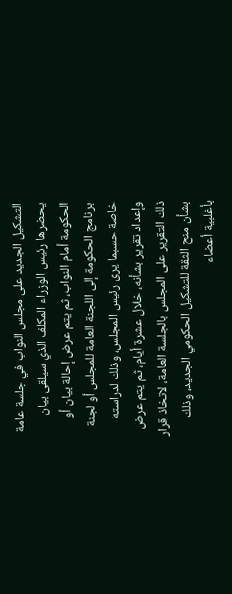التشكيل الجديد على مجلس النواب في جلسة عامة يحضرها رئيس الوزراء المكلف الذي سيلقى بيان الحكومة أمام النواب، ثم يتم عرض إحالة بيان أو برنامج الحكومة إلى اللجنة العامة للمجلس أو لجنة خاصة حسبما يرى رئيس المجلس، وذلك لدراسته وإعداد تقرير بشأنه، خلال عشرة أيام، ثم يتم عرض ذلك التقرير على المجلس بالجلسة العامة، لاتخاذ قرار بشأن منح الثقة للتشكيل الحكومي الجديد، وذلك بأغلبية أعضاء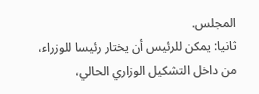المجلس.
ثانيا: يمكن للرئيس أن يختار رئيسا للوزراء، من داخل التشكيل الوزاري الحالي،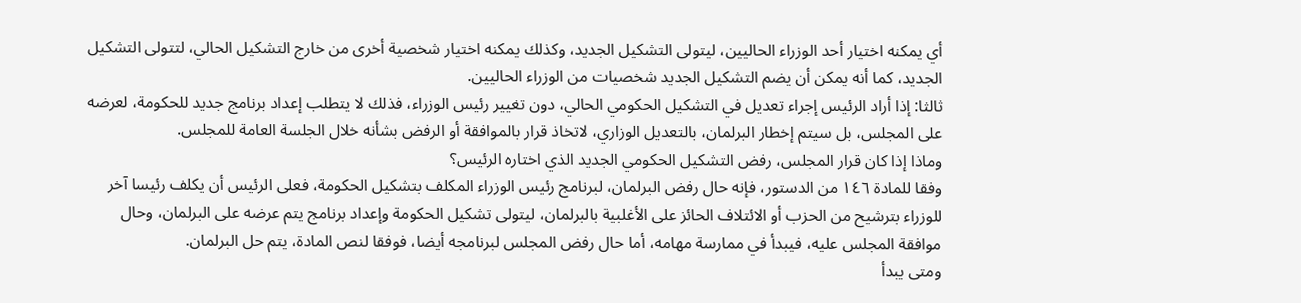أي يمكنه اختيار أحد الوزراء الحاليين، ليتولى التشكيل الجديد، وكذلك يمكنه اختيار شخصية أخرى من خارج التشكيل الحالي، لتتولى التشكيل الجديد، كما أنه يمكن أن يضم التشكيل الجديد شخصيات من الوزراء الحاليين.
ثالثا: إذا أراد الرئيس إجراء تعديل في التشكيل الحكومي الحالي، دون تغيير رئيس الوزراء، فذلك لا يتطلب إعداد برنامج جديد للحكومة، لعرضه على المجلس، بل سيتم إخطار البرلمان، بالتعديل الوزاري، لاتخاذ قرار بالموافقة أو الرفض بشأنه خلال الجلسة العامة للمجلس.
وماذا إذا كان قرار المجلس، رفض التشكيل الحكومي الجديد الذي اختاره الرئيس؟
وفقا للمادة ١٤٦ من الدستور، فإنه حال رفض البرلمان، لبرنامج رئيس الوزراء المكلف بتشكيل الحكومة، فعلى الرئيس أن يكلف رئيسا آخر للوزراء بترشيح من الحزب أو الائتلاف الحائز على الأغلبية بالبرلمان، ليتولى تشكيل الحكومة وإعداد برنامج يتم عرضه على البرلمان، وحال موافقة المجلس عليه، فيبدأ في ممارسة مهامه، أما حال رفض المجلس لبرنامجه أيضا، فوفقا لنص المادة، يتم حل البرلمان.
ومتى يبدأ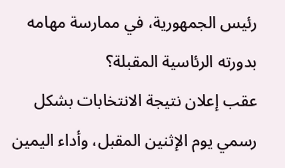رئيس الجمهورية، في ممارسة مهامه بدورته الرئاسية المقبلة؟
عقب إعلان نتيجة الانتخابات بشكل رسمي يوم الإثنين المقبل، وأداء اليمين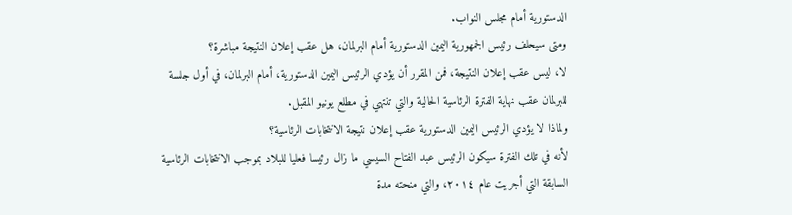الدستورية أمام مجلس النواب.
ومتى سيحلف رئيس الجمهورية اليمين الدستورية أمام البرلمان، هل عقب إعلان النتيجة مباشرة؟
لا، ليس عقب إعلان النتيجة، فمن المقرر أن يؤدي الرئيس اليمين الدستورية، أمام البرلمان، في أول جلسة للبرلمان عقب نهاية الفترة الرئاسية الحالية والتي تنتهي في مطلع يونيو المقبل.
ولماذا لا يؤدي الرئيس اليمين الدستورية عقب إعلان نتيجة الانتخابات الرئاسية؟
لأنه في تلك الفترة سيكون الرئيس عبد الفتاح السيسي ما زال رئيسا فعليا للبلاد بموجب الانتخابات الرئاسية السابقة التي أجريت عام ٢٠١٤، والتي منحته مدة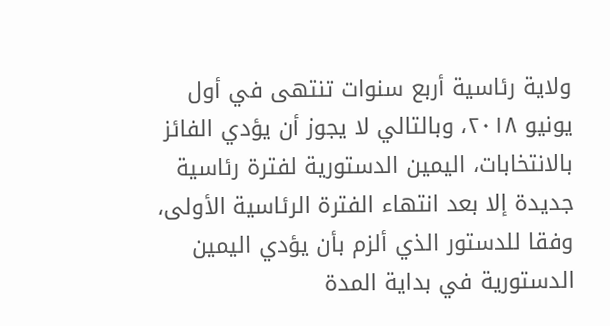ولاية رئاسية أربع سنوات تنتهى في أول يونيو ٢٠١٨، وبالتالي لا يجوز أن يؤدي الفائز بالانتخابات، اليمين الدستورية لفترة رئاسية جديدة إلا بعد انتهاء الفترة الرئاسية الأولى، وفقا للدستور الذي ألزم بأن يؤدي اليمين الدستورية في بداية المدة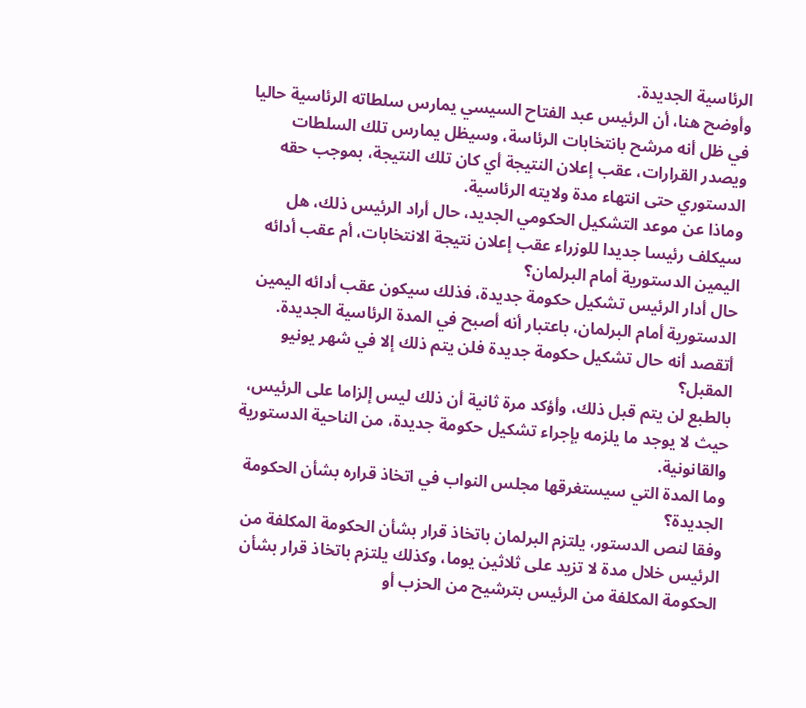الرئاسية الجديدة.
وأوضح هنا، أن الرئيس عبد الفتاح السيسي يمارس سلطاته الرئاسية حاليا في ظل أنه مرشح بانتخابات الرئاسة، وسيظل يمارس تلك السلطات ويصدر القرارات، عقب إعلان النتيجة أي كان تلك النتيجة، بموجب حقه الدستوري حتى انتهاء مدة ولايته الرئاسية.
وماذا عن موعد التشكيل الحكومي الجديد، حال أراد الرئيس ذلك، هل سيكلف رئيسا جديدا للوزراء عقب إعلان نتيجة الانتخابات، أم عقب أدائه اليمين الدستورية أمام البرلمان؟
حال أدار الرئيس تشكيل حكومة جديدة، فذلك سيكون عقب أدائه اليمين الدستورية أمام البرلمان، باعتبار أنه أصبح في المدة الرئاسية الجديدة.
أتقصد أنه حال تشكيل حكومة جديدة فلن يتم ذلك إلا في شهر يونيو المقبل؟
بالطبع لن يتم قبل ذلك، وأؤكد مرة ثانية أن ذلك ليس إلزاما على الرئيس، حيث لا يوجد ما يلزمه بإجراء تشكيل حكومة جديدة، من الناحية الدستورية والقانونية.
وما المدة التي سيستغرقها مجلس النواب في اتخاذ قراره بشأن الحكومة الجديدة؟
وفقا لنص الدستور، يلتزم البرلمان باتخاذ قرار بشأن الحكومة المكلفة من الرئيس خلال مدة لا تزيد على ثلاثين يوما، وكذلك يلتزم باتخاذ قرار بشأن الحكومة المكلفة من الرئيس بترشيح من الحزب أو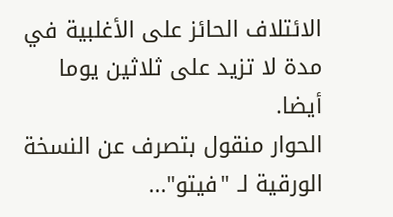الائتلاف الحائز على الأغلبية في مدة لا تزيد على ثلاثين يوما أيضا.
الحوار منقول بتصرف عن النسخة الورقية لـ "فيتو"...